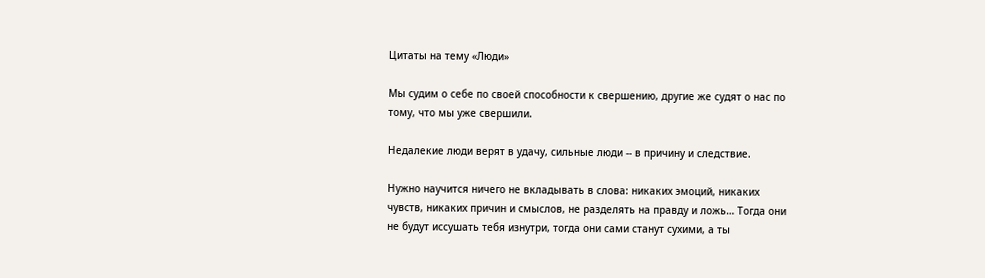Цитаты на тему «Люди»

Мы судим о себе по своей способности к свершению, другие же судят о нас по тому, что мы уже свершили.

Недалекие люди верят в удачу, сильные люди -- в причину и следствие.

Нужно научится ничего не вкладывать в слова: никаких эмоций, никаких чувств, никаких причин и смыслов, не разделять на правду и ложь… Тогда они не будут иссушать тебя изнутри, тогда они сами станут сухими, а ты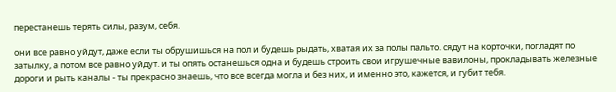перестанешь терять силы, разум, себя.

они все равно уйдут, даже если ты обрушишься на пол и будешь рыдать, хватая их за полы пальто. сядут на корточки, погладят по затылку, а потом все равно уйдут. и ты опять останешься одна и будешь строить свои игрушечные вавилоны, прокладывать железные дороги и рыть каналы - ты прекрасно знаешь, что все всегда могла и без них, и именно это, кажется, и губит тебя.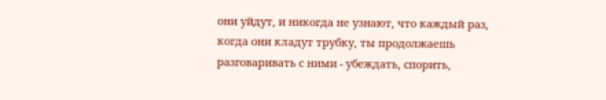они уйдут, и никогда не узнают, что каждый раз, когда они кладут трубку, ты продолжаешь разговаривать с ними - убеждать, спорить,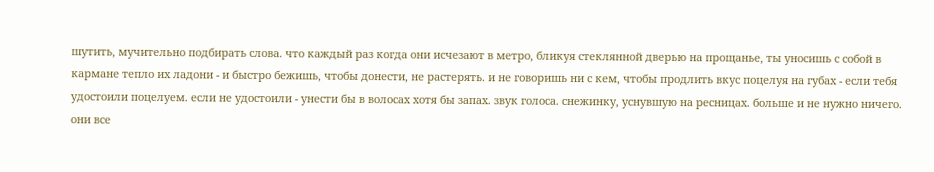шутить, мучительно подбирать слова. что каждый раз когда они исчезают в метро, бликуя стеклянной дверью на прощанье, ты уносишь с собой в кармане тепло их ладони - и быстро бежишь, чтобы донести, не растерять. и не говоришь ни с кем, чтобы продлить вкус поцелуя на губах - если тебя удостоили поцелуем. если не удостоили - унести бы в волосах хотя бы запах. звук голоса. снежинку, уснувшую на ресницах. больше и не нужно ничего.
они все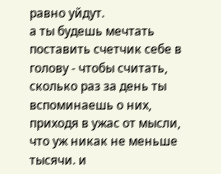равно уйдут.
а ты будешь мечтать поставить счетчик себе в голову - чтобы считать, сколько раз за день ты вспоминаешь о них, приходя в ужас от мысли, что уж никак не меньше тысячи. и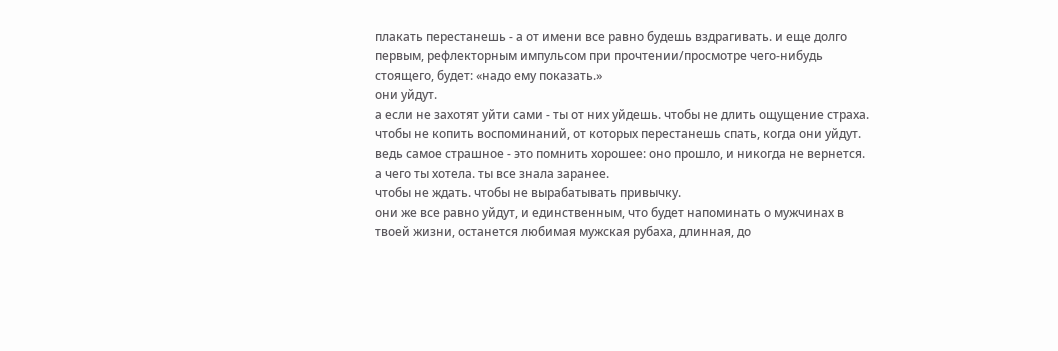плакать перестанешь - а от имени все равно будешь вздрагивать. и еще долго первым, рефлекторным импульсом при прочтении/просмотре чего-нибудь стоящего, будет: «надо ему показать.»
они уйдут.
а если не захотят уйти сами - ты от них уйдешь. чтобы не длить ощущение страха. чтобы не копить воспоминаний, от которых перестанешь спать, когда они уйдут. ведь самое страшное - это помнить хорошее: оно прошло, и никогда не вернется.
а чего ты хотела. ты все знала заранее.
чтобы не ждать. чтобы не вырабатывать привычку.
они же все равно уйдут, и единственным, что будет напоминать о мужчинах в твоей жизни, останется любимая мужская рубаха, длинная, до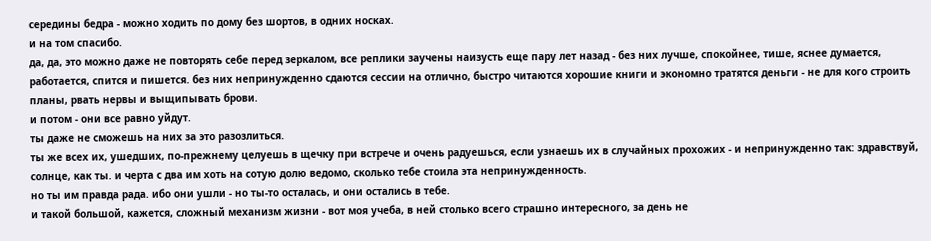середины бедра - можно ходить по дому без шортов, в одних носках.
и на том спасибо.
да, да, это можно даже не повторять себе перед зеркалом, все реплики заучены наизусть еще пару лет назад - без них лучше, спокойнее, тише, яснее думается, работается, спится и пишется. без них непринужденно сдаются сессии на отлично, быстро читаются хорошие книги и экономно тратятся деньги - не для кого строить планы, рвать нервы и выщипывать брови.
и потом - они все равно уйдут.
ты даже не сможешь на них за это разозлиться.
ты же всех их, ушедших, по-прежнему целуешь в щечку при встрече и очень радуешься, если узнаешь их в случайных прохожих - и непринужденно так: здравствуй, солнце, как ты. и черта с два им хоть на сотую долю ведомо, сколько тебе стоила эта непринужденность.
но ты им правда рада. ибо они ушли - но ты-то осталась, и они остались в тебе.
и такой большой, кажется, сложный механизм жизни - вот моя учеба, в ней столько всего страшно интересного, за день не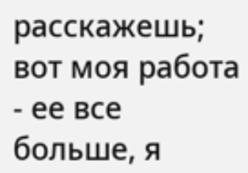расскажешь; вот моя работа - ее все больше, я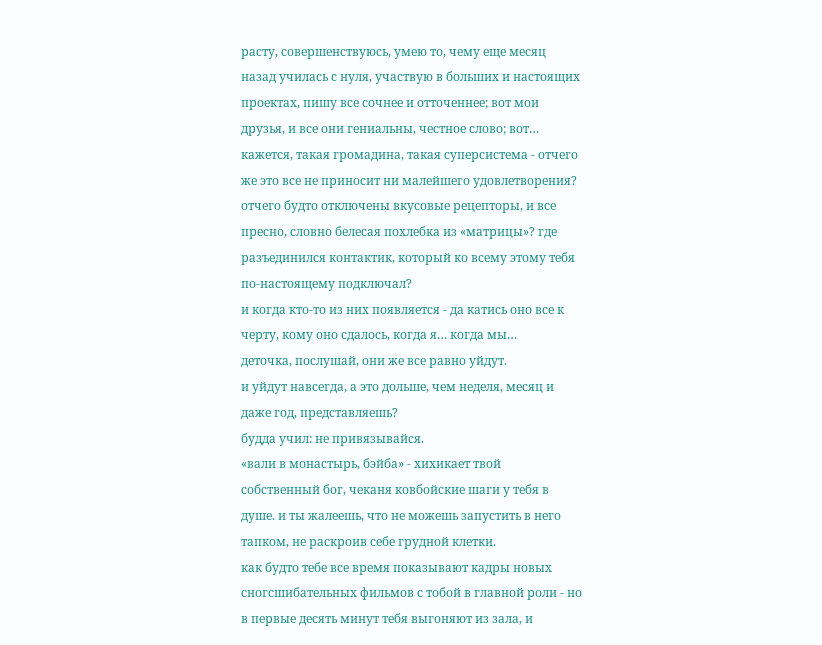расту, совершенствуюсь, умею то, чему еще месяц назад училась с нуля, участвую в больших и настоящих проектах, пишу все сочнее и отточеннее; вот мои друзья, и все они гениальны, честное слово; вот… кажется, такая громадина, такая суперсистема - отчего же это все не приносит ни малейшего удовлетворения? отчего будто отключены вкусовые рецепторы, и все пресно, словно белесая похлебка из «матрицы»? где разъединился контактик, который ко всему этому тебя по-настоящему подключал?
и когда кто-то из них появляется - да катись оно все к черту, кому оно сдалось, когда я… когда мы…
деточка, послушай, они же все равно уйдут.
и уйдут навсегда, а это дольше, чем неделя, месяц и даже год, представляешь?
будда учил: не привязывайся.
«вали в монастырь, бэйба» - хихикает твой собственный бог, чеканя ковбойские шаги у тебя в душе. и ты жалеешь, что не можешь запустить в него тапком, не раскроив себе грудной клетки.
как будто тебе все время показывают кадры новых сногсшибательных фильмов с тобой в главной роли - но в первые десять минут тебя выгоняют из зала, и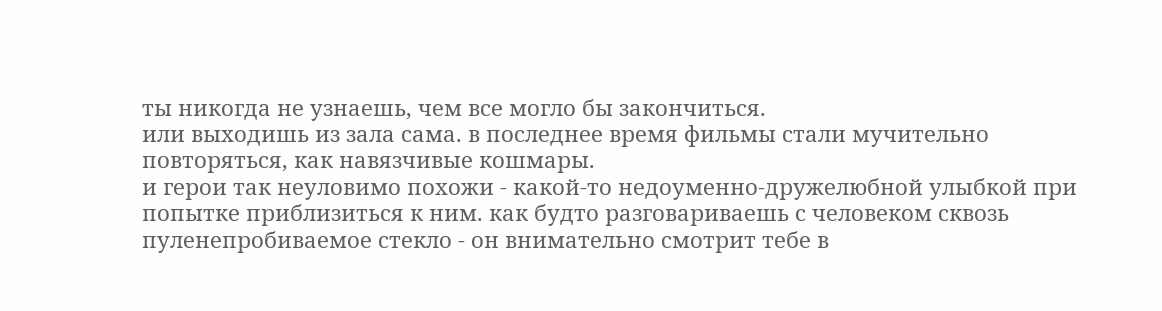ты никогда не узнаешь, чем все могло бы закончиться.
или выходишь из зала сама. в последнее время фильмы стали мучительно повторяться, как навязчивые кошмары.
и герои так неуловимо похожи - какой-то недоуменно-дружелюбной улыбкой при попытке приблизиться к ним. как будто разговариваешь с человеком сквозь пуленепробиваемое стекло - он внимательно смотрит тебе в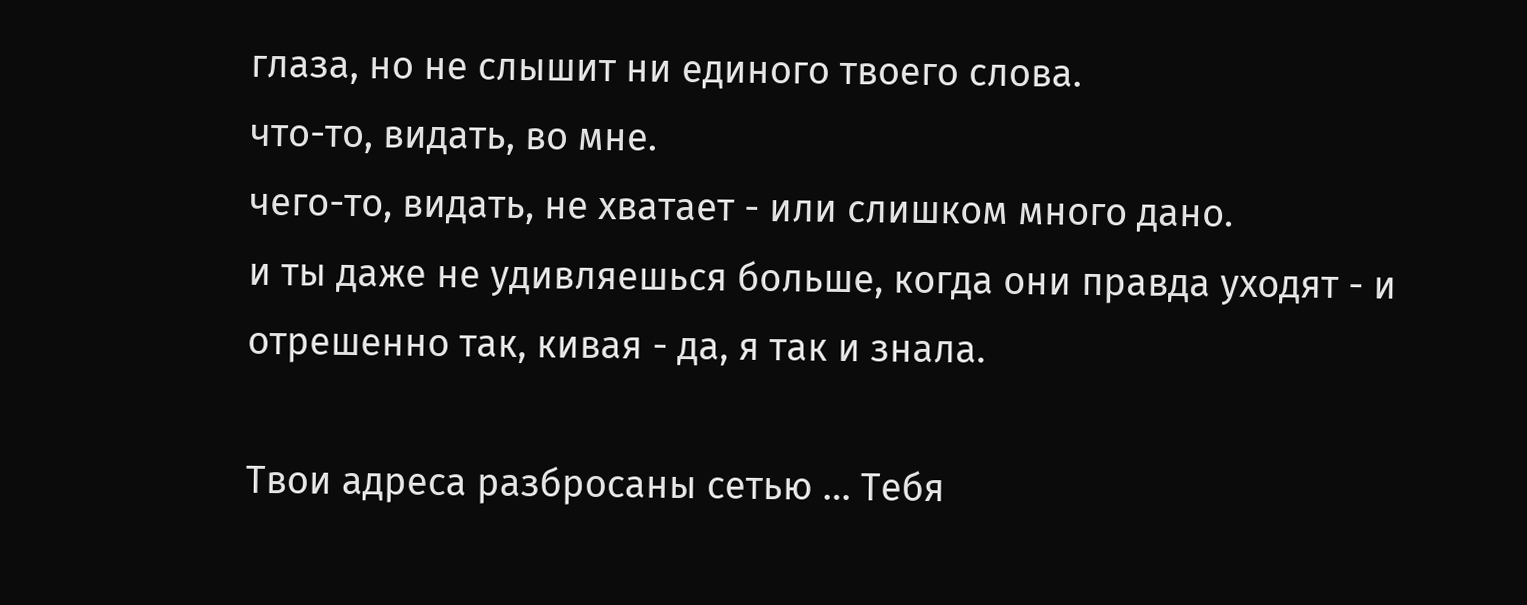глаза, но не слышит ни единого твоего слова.
что-то, видать, во мне.
чего-то, видать, не хватает - или слишком много дано.
и ты даже не удивляешься больше, когда они правда уходят - и отрешенно так, кивая - да, я так и знала.

Твои адреса разбросаны сетью … Тебя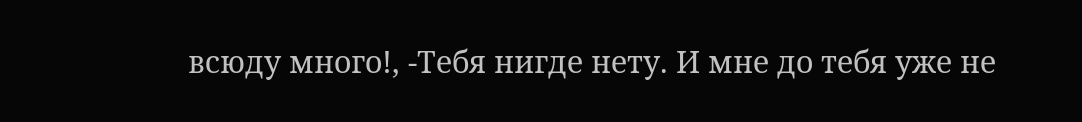всюду много!, -Тебя нигде нету. И мне до тебя уже не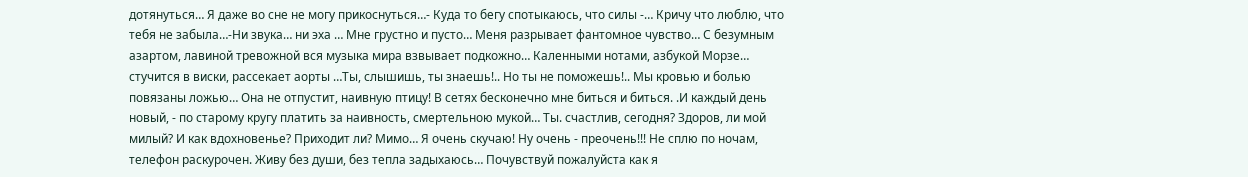дотянуться… Я даже во сне не могу прикоснуться…- Куда то бегу спотыкаюсь, что силы -… Кричу что люблю, что тебя не забыла…-Ни звука… ни эха … Мне грустно и пусто… Меня разрывает фантомное чувство… С безумным азартом, лавиной тревожной вся музыка мира взвывает подкожно… Каленными нотами, азбукой Морзе… стучится в виски, рассекает аорты …Ты, слышишь, ты знаешь!.. Но ты не поможешь!.. Мы кровью и болью повязаны ложью… Она не отпустит, наивную птицу! В сетях бесконечно мне биться и биться. .И каждый день новый, - по старому кругу платить за наивность, смертельною мукой… Ты. счастлив, сегодня? Здоров, ли мой милый? И как вдохновенье? Приходит ли? Мимо… Я очень скучаю! Ну очень - преочень!!! Не сплю по ночам, телефон раскурочен. Живу без души, без тепла задыхаюсь… Почувствуй пожалуйста как я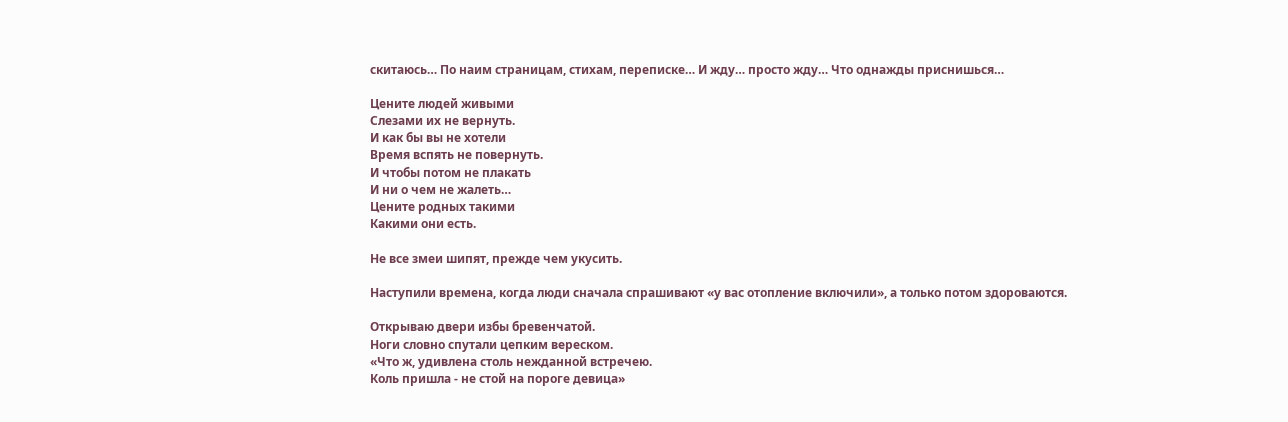скитаюсь… По наим страницам, стихам, переписке… И жду… просто жду… Что однажды приснишься…

Цените людей живыми
Слезами их не вернуть.
И как бы вы не хотели
Время вспять не повернуть.
И чтобы потом не плакать
И ни о чем не жалеть…
Цените родных такими
Какими они есть.

Не все змеи шипят, прежде чем укусить.

Наступили времена, когда люди сначала спрашивают «у вас отопление включили», а только потом здороваются.

Открываю двери избы бревенчатой.
Ноги словно спутали цепким вереском.
«Что ж, удивлена столь нежданной встречею.
Коль пришла - не стой на пороге девица»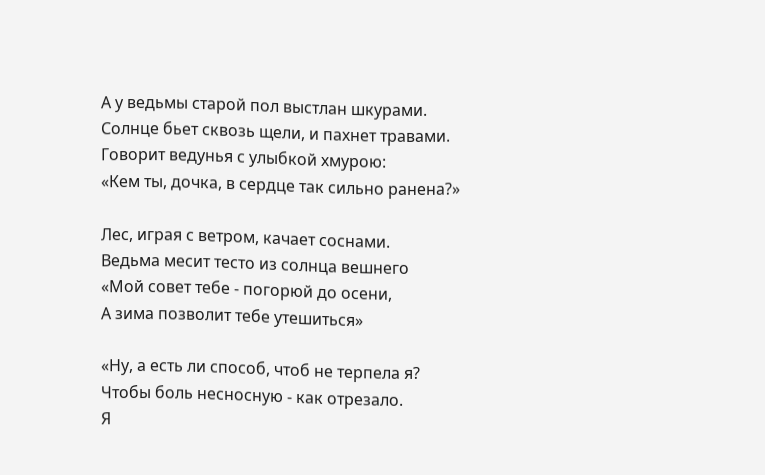А у ведьмы старой пол выстлан шкурами.
Солнце бьет сквозь щели, и пахнет травами.
Говорит ведунья с улыбкой хмурою:
«Кем ты, дочка, в сердце так сильно ранена?»

Лес, играя с ветром, качает соснами.
Ведьма месит тесто из солнца вешнего
«Мой совет тебе - погорюй до осени,
А зима позволит тебе утешиться»

«Ну, а есть ли способ, чтоб не терпела я?
Чтобы боль несносную - как отрезало.
Я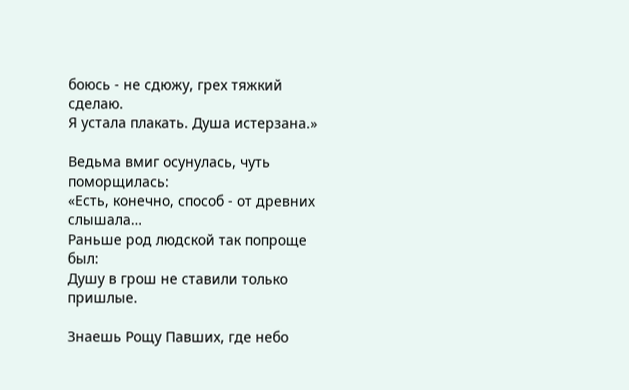боюсь - не сдюжу, грех тяжкий сделаю.
Я устала плакать. Душа истерзана.»

Ведьма вмиг осунулась, чуть поморщилась:
«Есть, конечно, способ - от древних слышала…
Раньше род людской так попроще был:
Душу в грош не ставили только пришлые.

Знаешь Рощу Павших, где небо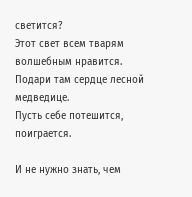светится?
Этот свет всем тварям волшебным нравится.
Подари там сердце лесной медведице.
Пусть себе потешится, поиграется.

И не нужно знать, чем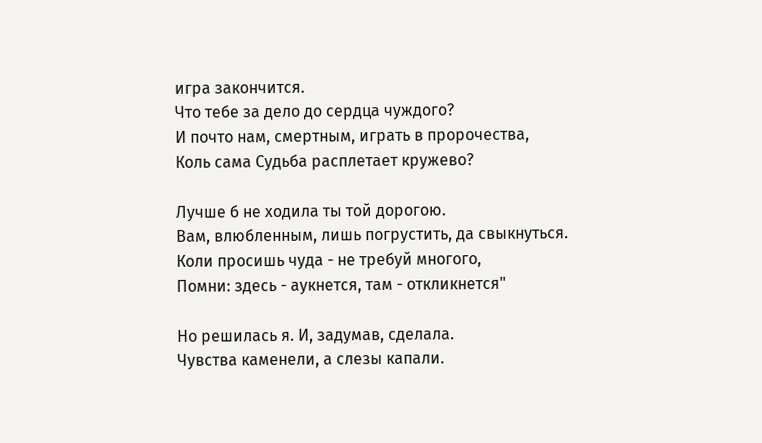игра закончится.
Что тебе за дело до сердца чуждого?
И почто нам, смертным, играть в пророчества,
Коль сама Судьба расплетает кружево?

Лучше б не ходила ты той дорогою.
Вам, влюбленным, лишь погрустить, да свыкнуться.
Коли просишь чуда - не требуй многого,
Помни: здесь - аукнется, там - откликнется"

Но решилась я. И, задумав, сделала.
Чувства каменели, а слезы капали.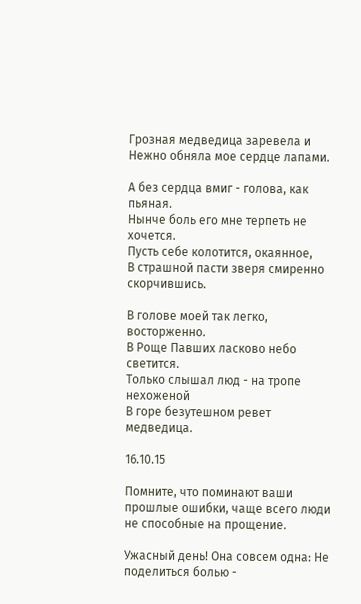Грозная медведица заревела и Нежно обняла мое сердце лапами.

А без сердца вмиг - голова, как пьяная.
Нынче боль его мне терпеть не хочется.
Пусть себе колотится, окаянное,
В страшной пасти зверя смиренно скорчившись.

В голове моей так легко, восторженно.
В Роще Павших ласково небо светится.
Только слышал люд - на тропе нехоженой
В горе безутешном ревет медведица.

16.10.15

Помните, что поминают ваши прошлые ошибки, чаще всего люди не способные на прощение.

Ужасный день! Она совсем одна: Не поделиться болью -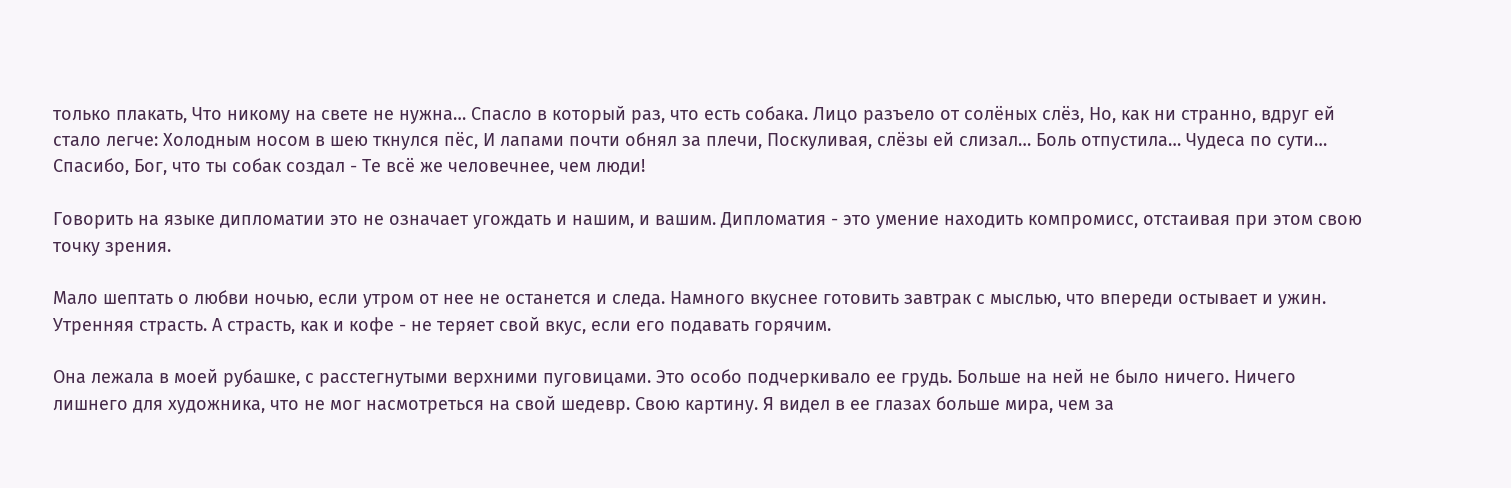только плакать, Что никому на свете не нужна… Спасло в который раз, что есть собака. Лицо разъело от солёных слёз, Но, как ни странно, вдруг ей стало легче: Холодным носом в шею ткнулся пёс, И лапами почти обнял за плечи, Поскуливая, слёзы ей слизал… Боль отпустила… Чудеса по сути… Спасибо, Бог, что ты собак создал - Те всё же человечнее, чем люди!

Говорить на языке дипломатии это не означает угождать и нашим, и вашим. Дипломатия - это умение находить компромисс, отстаивая при этом свою точку зрения.

Мало шептать о любви ночью, если утром от нее не останется и следа. Намного вкуснее готовить завтрак с мыслью, что впереди остывает и ужин. Утренняя страсть. А страсть, как и кофе - не теряет свой вкус, если его подавать горячим.

Она лежала в моей рубашке, с расстегнутыми верхними пуговицами. Это особо подчеркивало ее грудь. Больше на ней не было ничего. Ничего лишнего для художника, что не мог насмотреться на свой шедевр. Свою картину. Я видел в ее глазах больше мира, чем за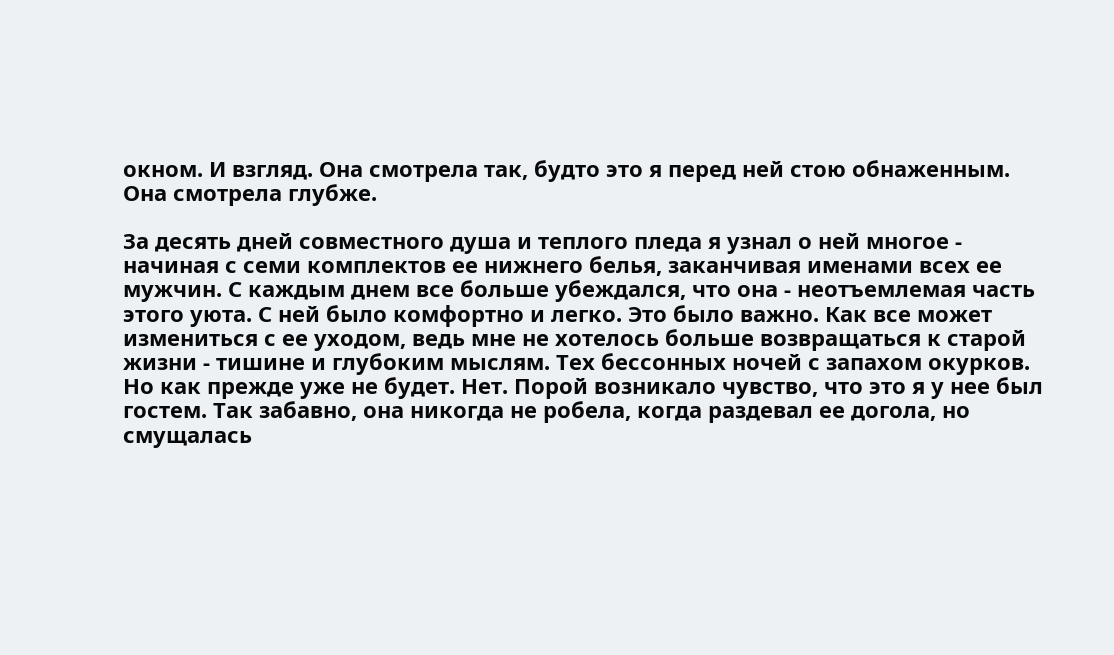окном. И взгляд. Она смотрела так, будто это я перед ней стою обнаженным. Она смотрела глубже.

За десять дней совместного душа и теплого пледа я узнал о ней многое - начиная с семи комплектов ее нижнего белья, заканчивая именами всех ее мужчин. С каждым днем все больше убеждался, что она - неотъемлемая часть этого уюта. С ней было комфортно и легко. Это было важно. Как все может измениться с ее уходом, ведь мне не хотелось больше возвращаться к старой жизни - тишине и глубоким мыслям. Тех бессонных ночей с запахом окурков. Но как прежде уже не будет. Нет. Порой возникало чувство, что это я у нее был гостем. Так забавно, она никогда не робела, когда раздевал ее догола, но смущалась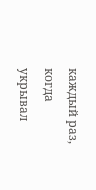каждый раз, когда укрывал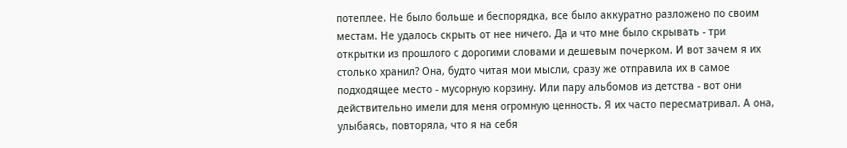потеплее. Не было больше и беспорядка, все было аккуратно разложено по своим местам. Не удалось скрыть от нее ничего. Да и что мне было скрывать - три открытки из прошлого с дорогими словами и дешевым почерком. И вот зачем я их столько хранил? Она, будто читая мои мысли, сразу же отправила их в самое подходящее место - мусорную корзину. Или пару альбомов из детства - вот они действительно имели для меня огромную ценность. Я их часто пересматривал. А она, улыбаясь, повторяла, что я на себя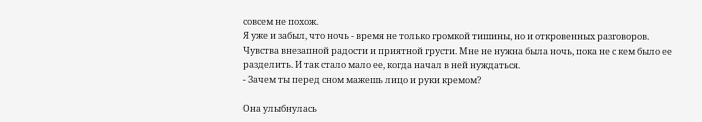совсем не похож.
Я уже и забыл, что ночь - время не только громкой тишины, но и откровенных разговоров. Чувства внезапной радости и приятной грусти. Мне не нужна была ночь, пока не с кем было ее разделить. И так стало мало ее, когда начал в ней нуждаться.
- Зачем ты перед сном мажешь лицо и руки кремом?

Она улыбнулась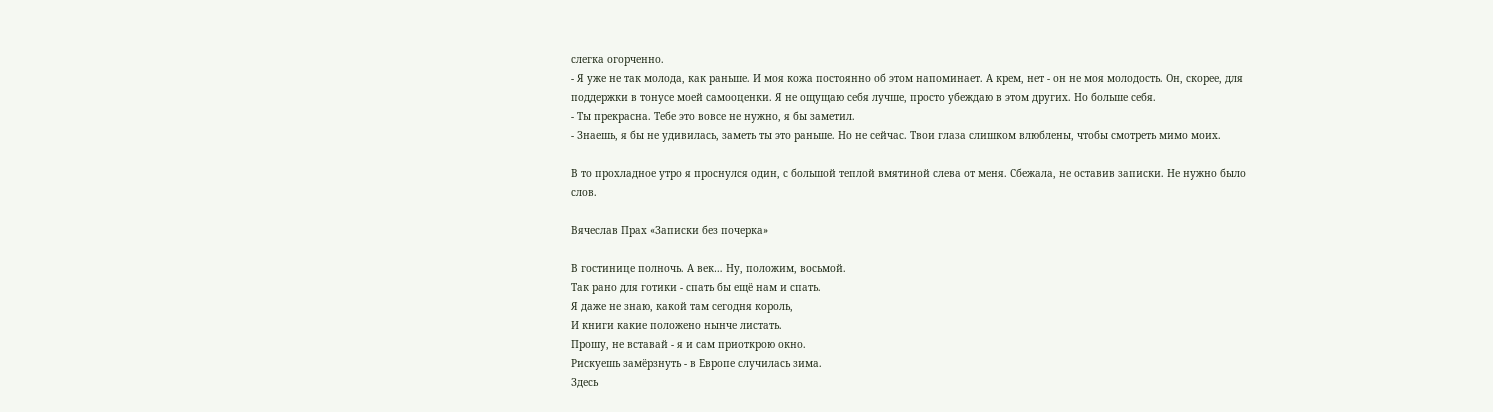слегка огорченно.
- Я уже не так молода, как раньше. И моя кожа постоянно об этом напоминает. А крем, нет - он не моя молодость. Он, скорее, для поддержки в тонусе моей самооценки. Я не ощущаю себя лучше, просто убеждаю в этом других. Но больше себя.
- Ты прекрасна. Тебе это вовсе не нужно, я бы заметил.
- Знаешь, я бы не удивилась, заметь ты это раньше. Но не сейчас. Твои глаза слишком влюблены, чтобы смотреть мимо моих.

В то прохладное утро я проснулся один, с большой теплой вмятиной слева от меня. Сбежала, не оставив записки. Не нужно было слов.

Вячеслав Прах «Записки без почерка»

В гостинице полночь. А век… Ну, положим, восьмой.
Так рано для готики - спать бы ещё нам и спать.
Я даже не знаю, какой там сегодня король,
И книги какие положено нынче листать.
Прошу, не вставай - я и сам приоткрою окно.
Рискуешь замёрзнуть - в Европе случилась зима.
Здесь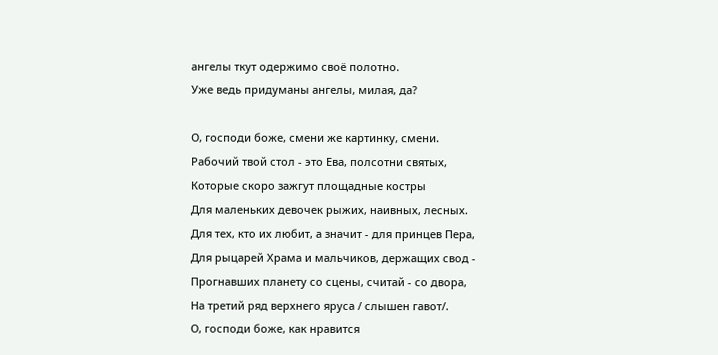ангелы ткут одержимо своё полотно.
Уже ведь придуманы ангелы, милая, да?

О, господи боже, смени же картинку, смени.
Рабочий твой стол - это Ева, полсотни святых,
Которые скоро зажгут площадные костры
Для маленьких девочек рыжих, наивных, лесных.
Для тех, кто их любит, а значит - для принцев Пера,
Для рыцарей Храма и мальчиков, держащих свод -
Прогнавших планету со сцены, считай - со двора,
На третий ряд верхнего яруса / слышен гавот/.
О, господи боже, как нравится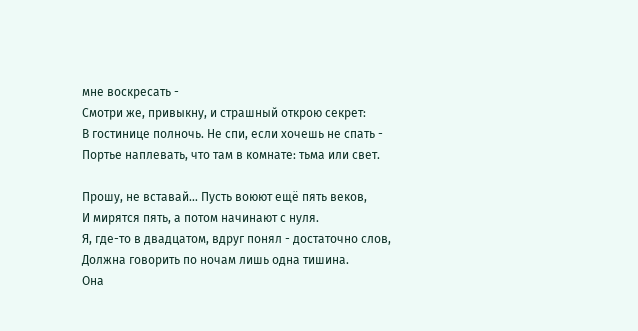мне воскресать -
Смотри же, привыкну, и страшный открою секрет:
В гостинице полночь. Не спи, если хочешь не спать -
Портье наплевать, что там в комнате: тьма или свет.

Прошу, не вставай… Пусть воюют ещё пять веков,
И мирятся пять, а потом начинают с нуля.
Я, где-то в двадцатом, вдруг понял - достаточно слов,
Должна говорить по ночам лишь одна тишина.
Она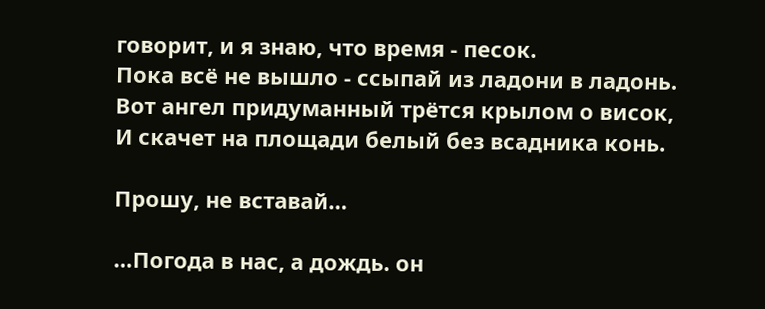говорит, и я знаю, что время - песок.
Пока всё не вышло - ссыпай из ладони в ладонь.
Вот ангел придуманный трётся крылом о висок,
И скачет на площади белый без всадника конь.

Прошу, не вставай…

…Погода в нас, а дождь. он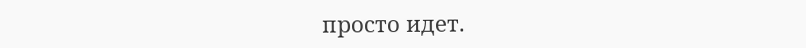просто идет.